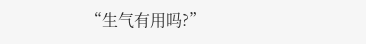“生气有用吗?”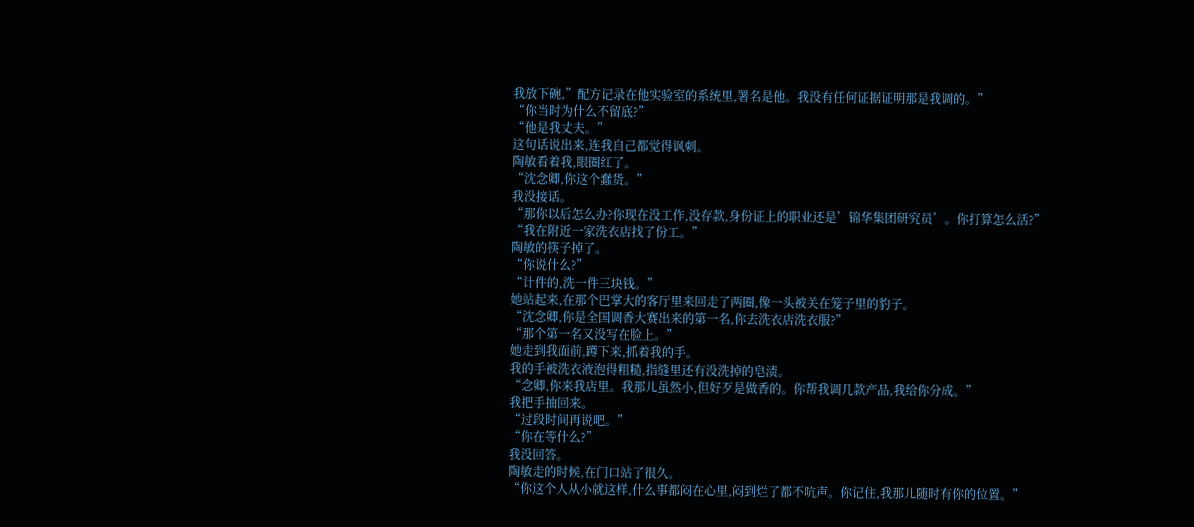我放下碗,”配方记录在他实验室的系统里,署名是他。我没有任何证据证明那是我调的。”
“你当时为什么不留底?”
“他是我丈夫。”
这句话说出来,连我自己都觉得讽刺。
陶敏看着我,眼圈红了。
“沈念卿,你这个蠢货。”
我没接话。
“那你以后怎么办?你现在没工作,没存款,身份证上的职业还是’锦华集团研究员’。你打算怎么活?”
“我在附近一家洗衣店找了份工。”
陶敏的筷子掉了。
“你说什么?”
“计件的,洗一件三块钱。”
她站起来,在那个巴掌大的客厅里来回走了两圈,像一头被关在笼子里的豹子。
“沈念卿,你是全国调香大赛出来的第一名,你去洗衣店洗衣服?”
“那个第一名又没写在脸上。”
她走到我面前,蹲下来,抓着我的手。
我的手被洗衣液泡得粗糙,指缝里还有没洗掉的皂渍。
“念卿,你来我店里。我那儿虽然小,但好歹是做香的。你帮我调几款产品,我给你分成。”
我把手抽回来。
“过段时间再说吧。”
“你在等什么?”
我没回答。
陶敏走的时候,在门口站了很久。
“你这个人从小就这样,什么事都闷在心里,闷到烂了都不吭声。你记住,我那儿随时有你的位置。”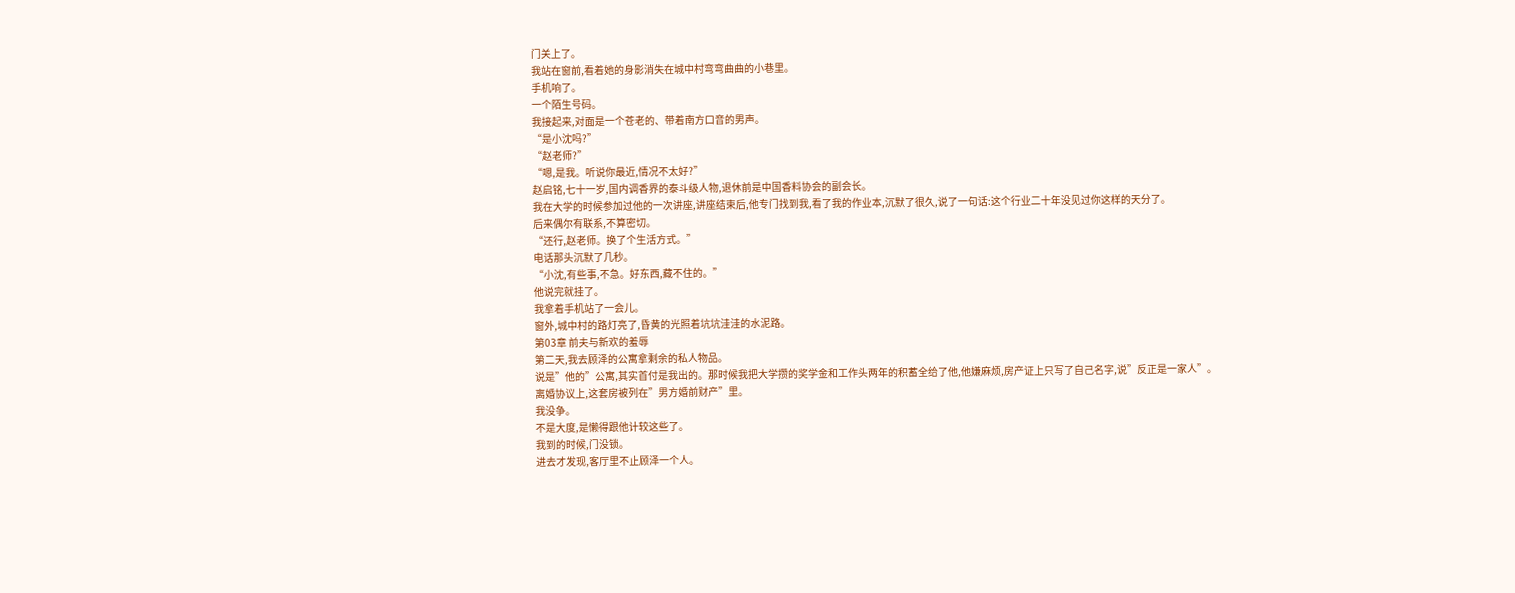门关上了。
我站在窗前,看着她的身影消失在城中村弯弯曲曲的小巷里。
手机响了。
一个陌生号码。
我接起来,对面是一个苍老的、带着南方口音的男声。
“是小沈吗?”
“赵老师?”
“嗯,是我。听说你最近,情况不太好?”
赵启铭,七十一岁,国内调香界的泰斗级人物,退休前是中国香料协会的副会长。
我在大学的时候参加过他的一次讲座,讲座结束后,他专门找到我,看了我的作业本,沉默了很久,说了一句话:这个行业二十年没见过你这样的天分了。
后来偶尔有联系,不算密切。
“还行,赵老师。换了个生活方式。”
电话那头沉默了几秒。
“小沈,有些事,不急。好东西,藏不住的。”
他说完就挂了。
我拿着手机站了一会儿。
窗外,城中村的路灯亮了,昏黄的光照着坑坑洼洼的水泥路。
第03章 前夫与新欢的羞辱
第二天,我去顾泽的公寓拿剩余的私人物品。
说是”他的”公寓,其实首付是我出的。那时候我把大学攒的奖学金和工作头两年的积蓄全给了他,他嫌麻烦,房产证上只写了自己名字,说”反正是一家人”。
离婚协议上,这套房被列在”男方婚前财产”里。
我没争。
不是大度,是懒得跟他计较这些了。
我到的时候,门没锁。
进去才发现,客厅里不止顾泽一个人。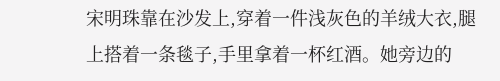宋明珠靠在沙发上,穿着一件浅灰色的羊绒大衣,腿上搭着一条毯子,手里拿着一杯红酒。她旁边的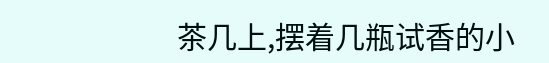茶几上,摆着几瓶试香的小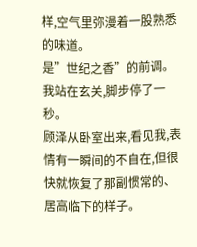样,空气里弥漫着一股熟悉的味道。
是”世纪之香”的前调。
我站在玄关,脚步停了一秒。
顾泽从卧室出来,看见我,表情有一瞬间的不自在,但很快就恢复了那副惯常的、居高临下的样子。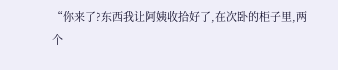“你来了?东西我让阿姨收拾好了,在次卧的柜子里,两个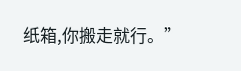纸箱,你搬走就行。”